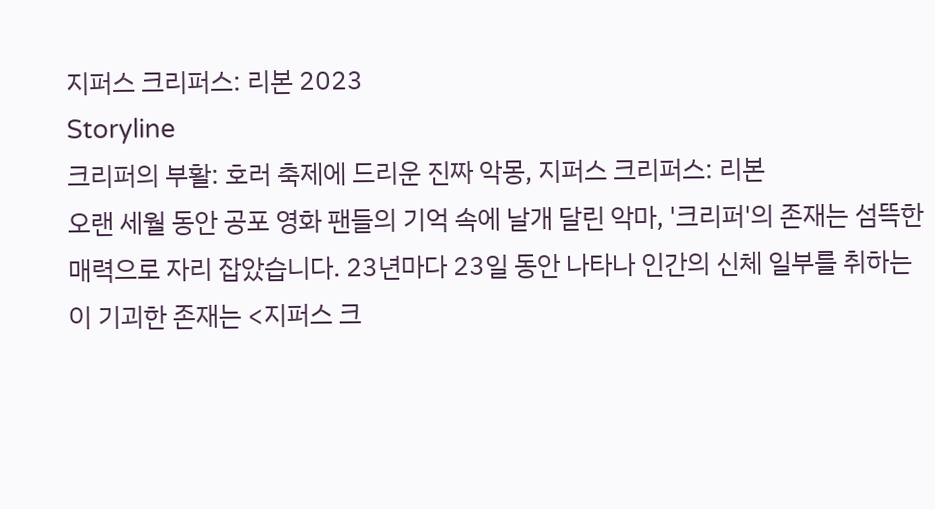지퍼스 크리퍼스: 리본 2023
Storyline
크리퍼의 부활: 호러 축제에 드리운 진짜 악몽, 지퍼스 크리퍼스: 리본
오랜 세월 동안 공포 영화 팬들의 기억 속에 날개 달린 악마, '크리퍼'의 존재는 섬뜩한 매력으로 자리 잡았습니다. 23년마다 23일 동안 나타나 인간의 신체 일부를 취하는 이 기괴한 존재는 <지퍼스 크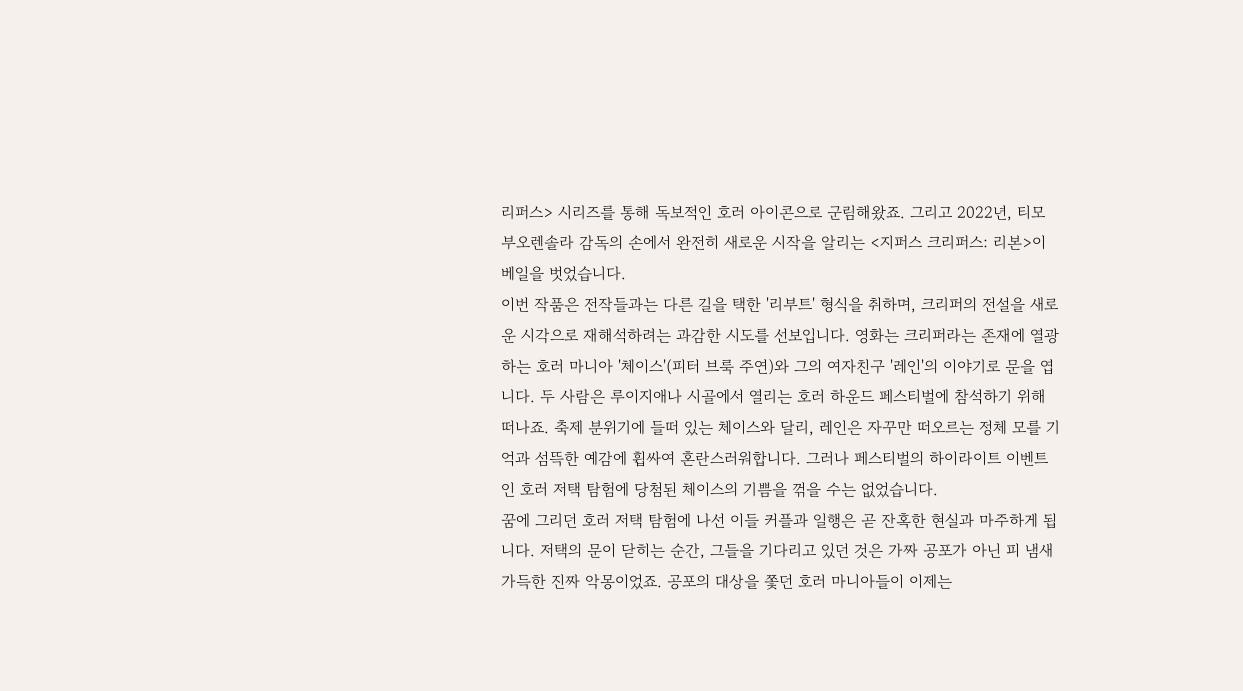리퍼스> 시리즈를 통해 독보적인 호러 아이콘으로 군림해왔죠. 그리고 2022년, 티모 부오렌솔라 감독의 손에서 완전히 새로운 시작을 알리는 <지퍼스 크리퍼스: 리본>이 베일을 벗었습니다.
이번 작품은 전작들과는 다른 길을 택한 '리부트' 형식을 취하며, 크리퍼의 전설을 새로운 시각으로 재해석하려는 과감한 시도를 선보입니다. 영화는 크리퍼라는 존재에 열광하는 호러 마니아 '체이스'(피터 브룩 주연)와 그의 여자친구 '레인'의 이야기로 문을 엽니다. 두 사람은 루이지애나 시골에서 열리는 호러 하운드 페스티벌에 참석하기 위해 떠나죠. 축제 분위기에 들떠 있는 체이스와 달리, 레인은 자꾸만 떠오르는 정체 모를 기억과 섬뜩한 예감에 휩싸여 혼란스러워합니다. 그러나 페스티벌의 하이라이트 이벤트인 호러 저택 탐험에 당첨된 체이스의 기쁨을 꺾을 수는 없었습니다.
꿈에 그리던 호러 저택 탐험에 나선 이들 커플과 일행은 곧 잔혹한 현실과 마주하게 됩니다. 저택의 문이 닫히는 순간, 그들을 기다리고 있던 것은 가짜 공포가 아닌 피 냄새 가득한 진짜 악몽이었죠. 공포의 대상을 쫓던 호러 마니아들이 이제는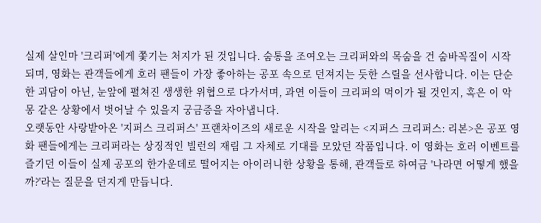실제 살인마 '크리퍼'에게 쫓기는 처지가 된 것입니다. 숨통을 조여오는 크리퍼와의 목숨을 건 숨바꼭질이 시작되며, 영화는 관객들에게 호러 팬들이 가장 좋아하는 공포 속으로 던져지는 듯한 스릴을 선사합니다. 이는 단순한 괴담이 아닌, 눈앞에 펼쳐진 생생한 위협으로 다가서며, 과연 이들이 크리퍼의 먹이가 될 것인지, 혹은 이 악몽 같은 상황에서 벗어날 수 있을지 궁금증을 자아냅니다.
오랫동안 사랑받아온 '지퍼스 크리퍼스' 프랜차이즈의 새로운 시작을 알리는 <지퍼스 크리퍼스: 리본>은 공포 영화 팬들에게는 크리퍼라는 상징적인 빌런의 재림 그 자체로 기대를 모았던 작품입니다. 이 영화는 호러 이벤트를 즐기던 이들이 실제 공포의 한가운데로 떨어지는 아이러니한 상황을 통해, 관객들로 하여금 '나라면 어떻게 했을까?'라는 질문을 던지게 만듭니다.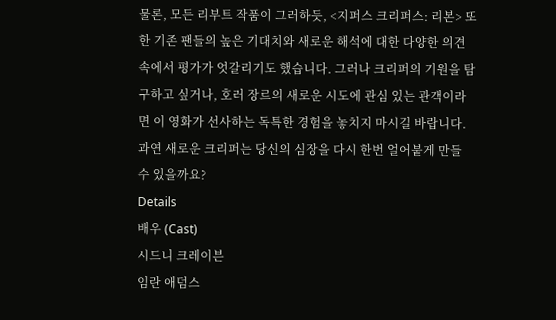물론, 모든 리부트 작품이 그러하듯, <지퍼스 크리퍼스: 리본> 또한 기존 팬들의 높은 기대치와 새로운 해석에 대한 다양한 의견 속에서 평가가 엇갈리기도 했습니다. 그러나 크리퍼의 기원을 탐구하고 싶거나, 호러 장르의 새로운 시도에 관심 있는 관객이라면 이 영화가 선사하는 독특한 경험을 놓치지 마시길 바랍니다. 과연 새로운 크리퍼는 당신의 심장을 다시 한번 얼어붙게 만들 수 있을까요?
Details
배우 (Cast)
시드니 크레이븐
임란 애덤스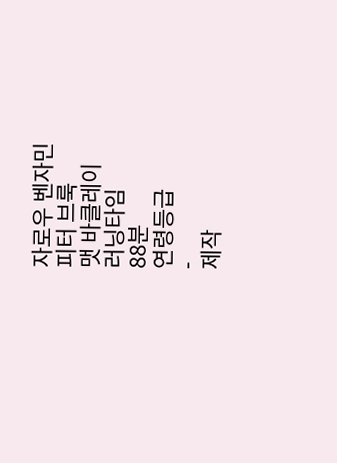자로우 벤자민
피터 브룩
맷 바클레이
러닝타임
88분
연령등급
-
제작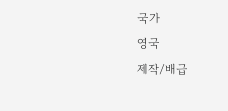국가
영국
제작/배급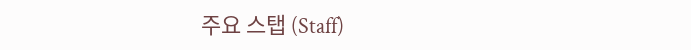주요 스탭 (Staff)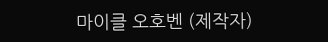마이클 오호벤 (제작자)